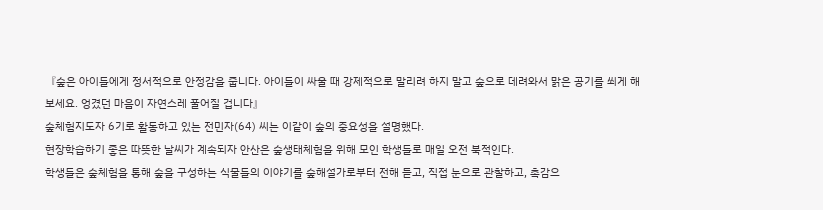『숲은 아이들에게 정서적으로 안정감을 줍니다. 아이들이 싸울 때 강제적으로 말리려 하지 말고 숲으로 데려와서 맑은 공기를 쐬게 해보세요. 엉겼던 마음이 자연스레 풀어질 겁니다』
숲체험지도자 6기로 활동하고 있는 전민자(64) 씨는 이같이 숲의 중요성을 설명했다.
현장학습하기 좋은 따뜻한 날씨가 계속되자 안산은 숲생태체험을 위해 모인 학생들로 매일 오전 북적인다.
학생들은 숲체험을 통해 숲을 구성하는 식물들의 이야기를 숲해설가로부터 전해 듣고, 직접 눈으로 관찰하고, 촉감으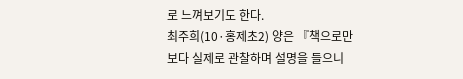로 느껴보기도 한다.
최주희(10·홍제초2) 양은 『책으로만 보다 실제로 관찰하며 설명을 들으니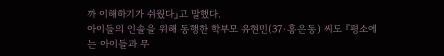까 이해하기가 쉬웠다』고 말했다.
아이들의 인솔을 위해 동행한 학부모 유현민(37·홍은동) 씨도 『평소에는 아이들과 무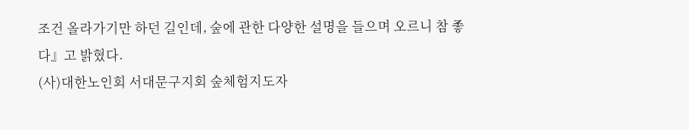조건 올라가기만 하던 길인데, 숲에 관한 다양한 설명을 들으며 오르니 참 좋다』고 밝혔다.
(사)대한노인회 서대문구지회 숲체험지도자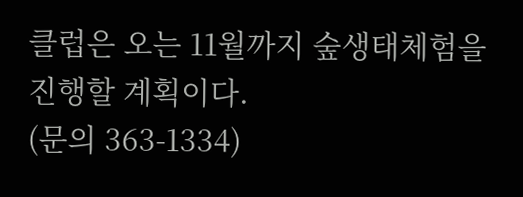클럽은 오는 11월까지 숲생태체험을 진행할 계획이다.
(문의 363-1334)